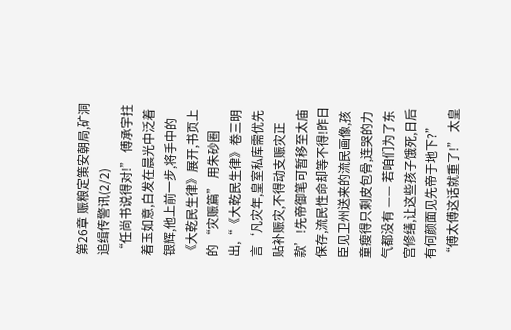第26章 赈粮定策安朝局,矿洞追缉传警讯(2/2)
“任尚书说得对!” 傅承宇拄着玉如意,白发在晨光中泛着银辉,他上前一步,将手中的《大乾民生律》展开,书页上的 “灾赈篇” 用朱砂圈出,“《大乾民生律》卷三明言‘凡灾年,皇室私库需优先贴补赈灾,不得动支赈灾正款’!先帝御笔可暂移至太庙保存,流民性命却等不得!昨日臣见卫州送来的流民画像,孩童瘦得只剩皮包骨,连哭的力气都没有 —— 若咱们为了东宫修缮,让这些孩子饿死,日后有何颜面见先帝于地下?”
“傅太傅这话就重了!” 太皇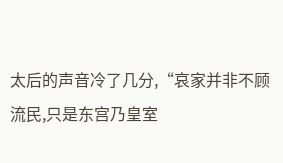太后的声音冷了几分,“哀家并非不顾流民,只是东宫乃皇室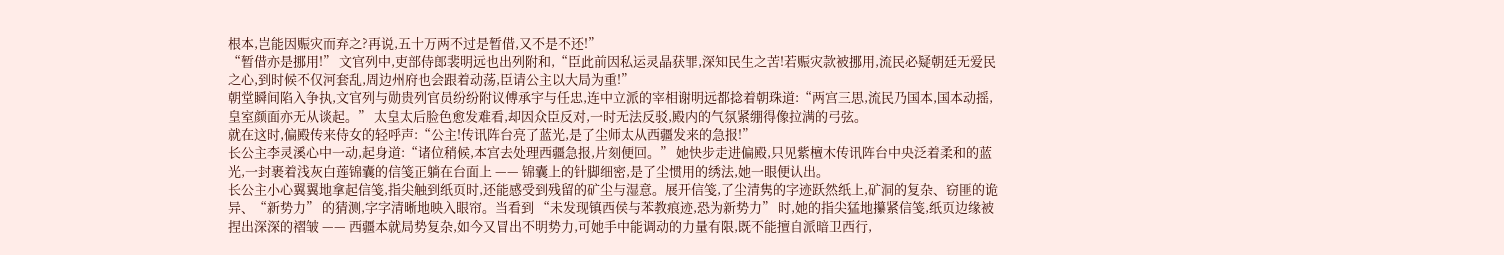根本,岂能因赈灾而弃之?再说,五十万两不过是暂借,又不是不还!”
“暂借亦是挪用!” 文官列中,吏部侍郎裴明远也出列附和,“臣此前因私运灵晶获罪,深知民生之苦!若赈灾款被挪用,流民必疑朝廷无爱民之心,到时候不仅河套乱,周边州府也会跟着动荡,臣请公主以大局为重!”
朝堂瞬间陷入争执,文官列与勋贵列官员纷纷附议傅承宇与任忠,连中立派的宰相谢明远都捻着朝珠道:“两宫三思,流民乃国本,国本动摇,皇室颜面亦无从谈起。” 太皇太后脸色愈发难看,却因众臣反对,一时无法反驳,殿内的气氛紧绷得像拉满的弓弦。
就在这时,偏殿传来侍女的轻呼声:“公主!传讯阵台亮了蓝光,是了尘师太从西疆发来的急报!”
长公主李灵溪心中一动,起身道:“诸位稍候,本宫去处理西疆急报,片刻便回。” 她快步走进偏殿,只见紫檀木传讯阵台中央泛着柔和的蓝光,一封裹着浅灰白莲锦囊的信笺正躺在台面上 —— 锦囊上的针脚细密,是了尘惯用的绣法,她一眼便认出。
长公主小心翼翼地拿起信笺,指尖触到纸页时,还能感受到残留的矿尘与湿意。展开信笺,了尘清隽的字迹跃然纸上,矿洞的复杂、窃匪的诡异、“新势力” 的猜测,字字清晰地映入眼帘。当看到 “未发现镇西侯与苯教痕迹,恐为新势力” 时,她的指尖猛地攥紧信笺,纸页边缘被捏出深深的褶皱 —— 西疆本就局势复杂,如今又冒出不明势力,可她手中能调动的力量有限,既不能擅自派暗卫西行,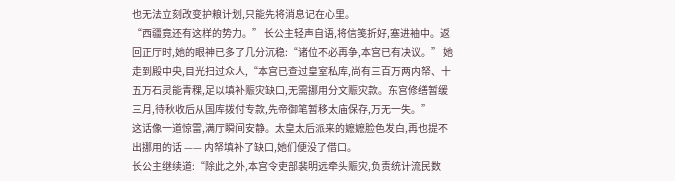也无法立刻改变护粮计划,只能先将消息记在心里。
“西疆竟还有这样的势力。” 长公主轻声自语,将信笺折好,塞进袖中。返回正厅时,她的眼神已多了几分沉稳:“诸位不必再争,本宫已有决议。” 她走到殿中央,目光扫过众人,“本宫已查过皇室私库,尚有三百万两内帑、十五万石灵能青稞,足以填补赈灾缺口,无需挪用分文赈灾款。东宫修缮暂缓三月,待秋收后从国库拨付专款,先帝御笔暂移太庙保存,万无一失。”
这话像一道惊雷,满厅瞬间安静。太皇太后派来的嬷嬷脸色发白,再也提不出挪用的话 —— 内帑填补了缺口,她们便没了借口。
长公主继续道:“除此之外,本宫令吏部裴明远牵头赈灾,负责统计流民数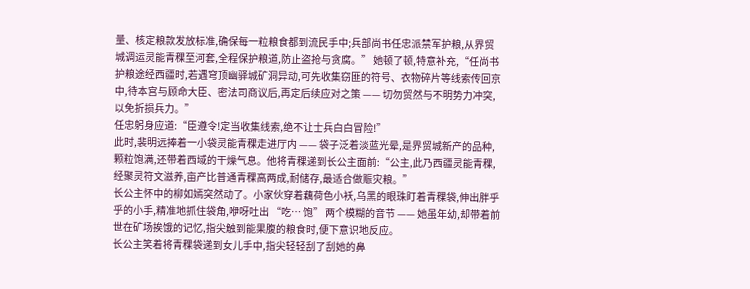量、核定粮款发放标准,确保每一粒粮食都到流民手中;兵部尚书任忠派禁军护粮,从界贸城调运灵能青稞至河套,全程保护粮道,防止盗抢与贪腐。” 她顿了顿,特意补充,“任尚书护粮途经西疆时,若遇穹顶幽驿城矿洞异动,可先收集窃匪的符号、衣物碎片等线索传回京中,待本宫与顾命大臣、密法司商议后,再定后续应对之策 —— 切勿贸然与不明势力冲突,以免折损兵力。”
任忠躬身应道:“臣遵令!定当收集线索,绝不让士兵白白冒险!”
此时,裴明远捧着一小袋灵能青稞走进厅内 —— 袋子泛着淡蓝光晕,是界贸城新产的品种,颗粒饱满,还带着西域的干燥气息。他将青稞递到长公主面前:“公主,此乃西疆灵能青稞,经聚灵符文滋养,亩产比普通青稞高两成,耐储存,最适合做赈灾粮。”
长公主怀中的柳如嫣突然动了。小家伙穿着藕荷色小袄,乌黑的眼珠盯着青稞袋,伸出胖乎乎的小手,精准地抓住袋角,咿呀吐出 “吃… 饱” 两个模糊的音节 —— 她虽年幼,却带着前世在矿场挨饿的记忆,指尖触到能果腹的粮食时,便下意识地反应。
长公主笑着将青稞袋递到女儿手中,指尖轻轻刮了刮她的鼻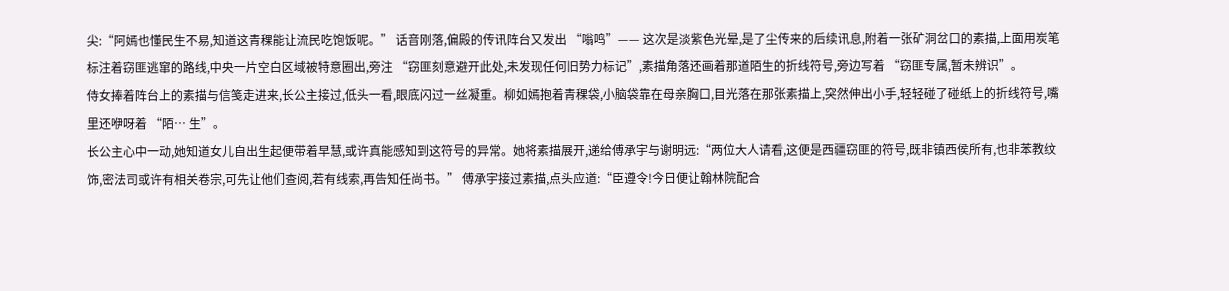尖:“阿嫣也懂民生不易,知道这青稞能让流民吃饱饭呢。” 话音刚落,偏殿的传讯阵台又发出 “嗡鸣”—— 这次是淡紫色光晕,是了尘传来的后续讯息,附着一张矿洞岔口的素描,上面用炭笔标注着窃匪逃窜的路线,中央一片空白区域被特意圈出,旁注 “窃匪刻意避开此处,未发现任何旧势力标记”,素描角落还画着那道陌生的折线符号,旁边写着 “窃匪专属,暂未辨识”。
侍女捧着阵台上的素描与信笺走进来,长公主接过,低头一看,眼底闪过一丝凝重。柳如嫣抱着青稞袋,小脑袋靠在母亲胸口,目光落在那张素描上,突然伸出小手,轻轻碰了碰纸上的折线符号,嘴里还咿呀着 “陌… 生”。
长公主心中一动,她知道女儿自出生起便带着早慧,或许真能感知到这符号的异常。她将素描展开,递给傅承宇与谢明远:“两位大人请看,这便是西疆窃匪的符号,既非镇西侯所有,也非苯教纹饰,密法司或许有相关卷宗,可先让他们查阅,若有线索,再告知任尚书。” 傅承宇接过素描,点头应道:“臣遵令!今日便让翰林院配合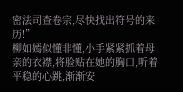密法司查卷宗,尽快找出符号的来历!”
柳如嫣似懂非懂,小手紧紧抓着母亲的衣襟,将脸贴在她的胸口,听着平稳的心跳,渐渐安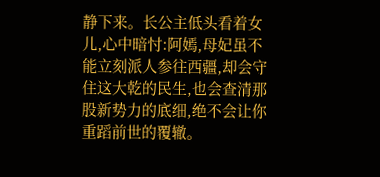静下来。长公主低头看着女儿,心中暗忖:阿嫣,母妃虽不能立刻派人参往西疆,却会守住这大乾的民生,也会查清那股新势力的底细,绝不会让你重蹈前世的覆辙。